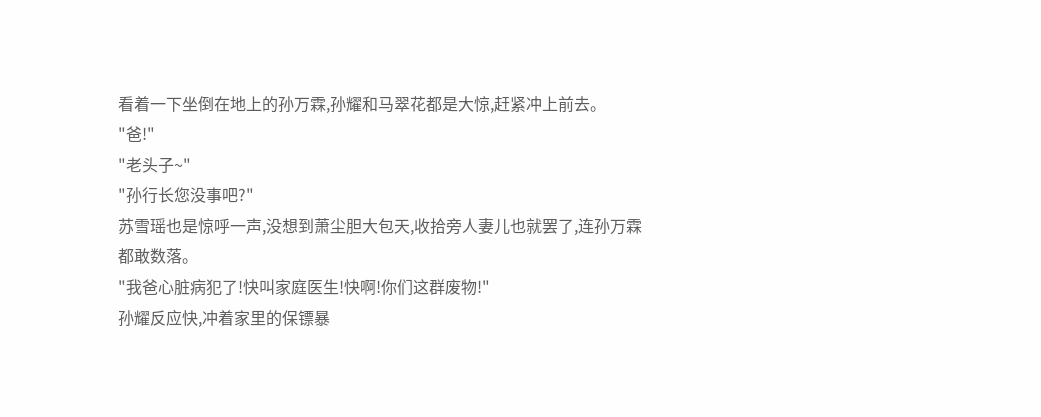看着一下坐倒在地上的孙万霖,孙耀和马翠花都是大惊,赶紧冲上前去。
"爸!"
"老头子~"
"孙行长您没事吧?"
苏雪瑶也是惊呼一声,没想到萧尘胆大包天,收拾旁人妻儿也就罢了,连孙万霖都敢数落。
"我爸心脏病犯了!快叫家庭医生!快啊!你们这群废物!"
孙耀反应快,冲着家里的保镖暴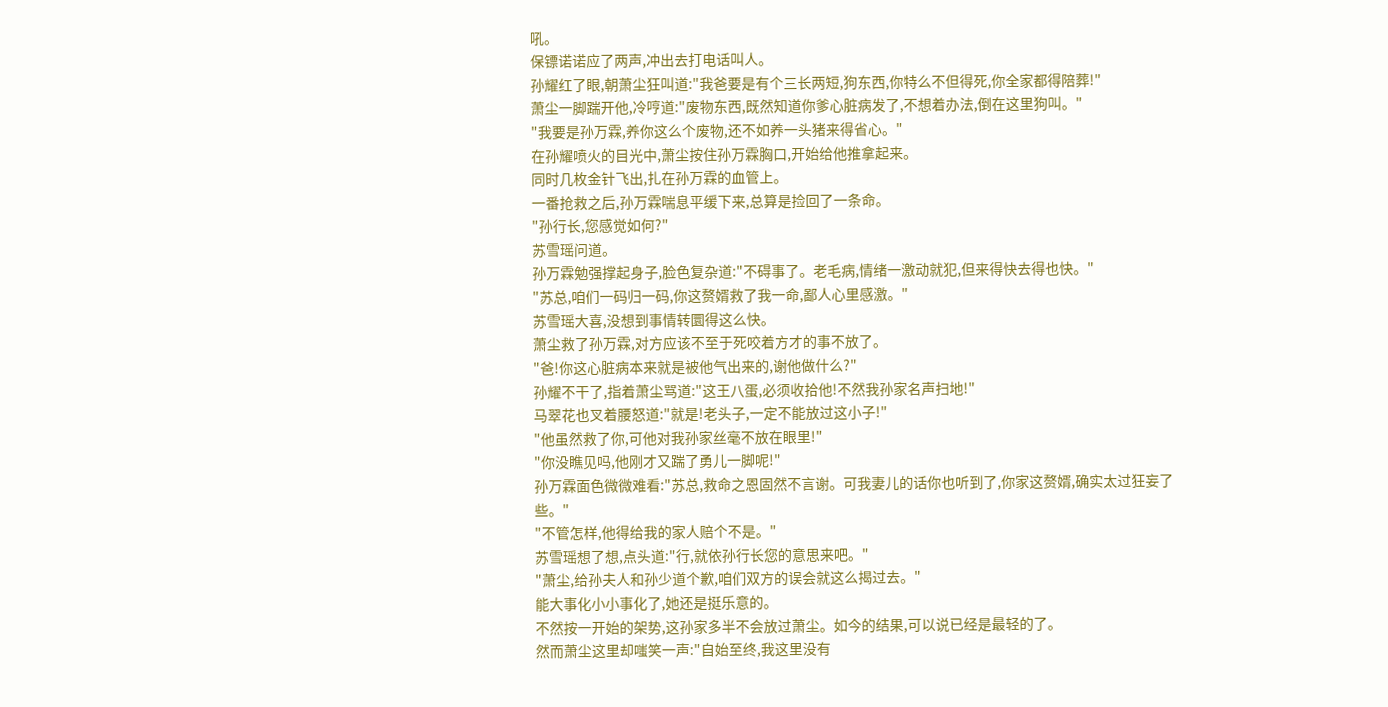吼。
保镖诺诺应了两声,冲出去打电话叫人。
孙耀红了眼,朝萧尘狂叫道:"我爸要是有个三长两短,狗东西,你特么不但得死,你全家都得陪葬!"
萧尘一脚踹开他,冷哼道:"废物东西,既然知道你爹心脏病发了,不想着办法,倒在这里狗叫。"
"我要是孙万霖,养你这么个废物,还不如养一头猪来得省心。"
在孙耀喷火的目光中,萧尘按住孙万霖胸口,开始给他推拿起来。
同时几枚金针飞出,扎在孙万霖的血管上。
一番抢救之后,孙万霖喘息平缓下来,总算是捡回了一条命。
"孙行长,您感觉如何?"
苏雪瑶问道。
孙万霖勉强撑起身子,脸色复杂道:"不碍事了。老毛病,情绪一激动就犯,但来得快去得也快。"
"苏总,咱们一码归一码,你这赘婿救了我一命,鄙人心里感激。"
苏雪瑶大喜,没想到事情转圜得这么快。
萧尘救了孙万霖,对方应该不至于死咬着方才的事不放了。
"爸!你这心脏病本来就是被他气出来的,谢他做什么?"
孙耀不干了,指着萧尘骂道:"这王八蛋,必须收拾他!不然我孙家名声扫地!"
马翠花也叉着腰怒道:"就是!老头子,一定不能放过这小子!"
"他虽然救了你,可他对我孙家丝毫不放在眼里!"
"你没瞧见吗,他刚才又踹了勇儿一脚呢!"
孙万霖面色微微难看:"苏总,救命之恩固然不言谢。可我妻儿的话你也听到了,你家这赘婿,确实太过狂妄了些。"
"不管怎样,他得给我的家人赔个不是。"
苏雪瑶想了想,点头道:"行,就依孙行长您的意思来吧。"
"萧尘,给孙夫人和孙少道个歉,咱们双方的误会就这么揭过去。"
能大事化小小事化了,她还是挺乐意的。
不然按一开始的架势,这孙家多半不会放过萧尘。如今的结果,可以说已经是最轻的了。
然而萧尘这里却嗤笑一声:"自始至终,我这里没有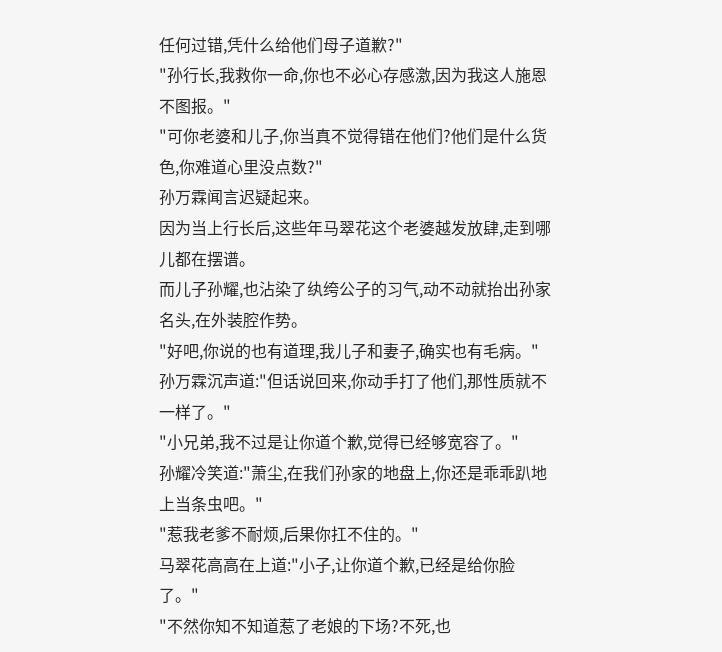任何过错,凭什么给他们母子道歉?"
"孙行长,我救你一命,你也不必心存感激,因为我这人施恩不图报。"
"可你老婆和儿子,你当真不觉得错在他们?他们是什么货色,你难道心里没点数?"
孙万霖闻言迟疑起来。
因为当上行长后,这些年马翠花这个老婆越发放肆,走到哪儿都在摆谱。
而儿子孙耀,也沾染了纨绔公子的习气,动不动就抬出孙家名头,在外装腔作势。
"好吧,你说的也有道理,我儿子和妻子,确实也有毛病。"
孙万霖沉声道:"但话说回来,你动手打了他们,那性质就不一样了。"
"小兄弟,我不过是让你道个歉,觉得已经够宽容了。"
孙耀冷笑道:"萧尘,在我们孙家的地盘上,你还是乖乖趴地上当条虫吧。"
"惹我老爹不耐烦,后果你扛不住的。"
马翠花高高在上道:"小子,让你道个歉,已经是给你脸了。"
"不然你知不知道惹了老娘的下场?不死,也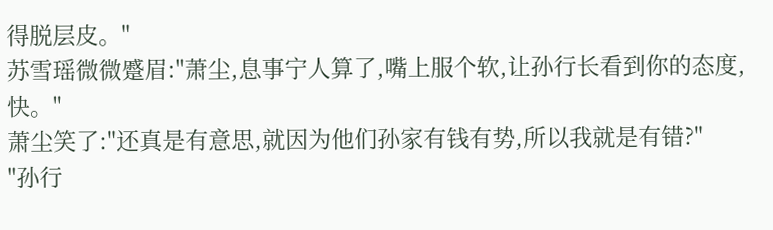得脱层皮。"
苏雪瑶微微蹙眉:"萧尘,息事宁人算了,嘴上服个软,让孙行长看到你的态度,快。"
萧尘笑了:"还真是有意思,就因为他们孙家有钱有势,所以我就是有错?"
"孙行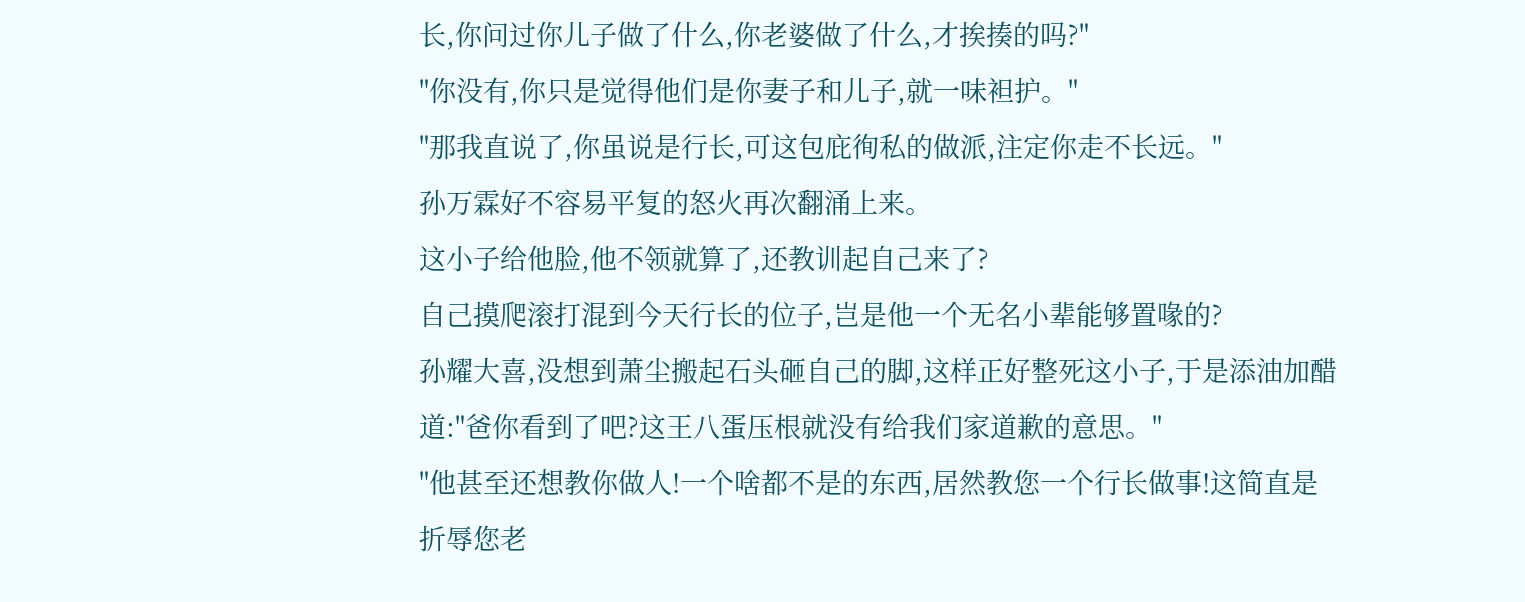长,你问过你儿子做了什么,你老婆做了什么,才挨揍的吗?"
"你没有,你只是觉得他们是你妻子和儿子,就一味袒护。"
"那我直说了,你虽说是行长,可这包庇徇私的做派,注定你走不长远。"
孙万霖好不容易平复的怒火再次翻涌上来。
这小子给他脸,他不领就算了,还教训起自己来了?
自己摸爬滚打混到今天行长的位子,岂是他一个无名小辈能够置喙的?
孙耀大喜,没想到萧尘搬起石头砸自己的脚,这样正好整死这小子,于是添油加醋道:"爸你看到了吧?这王八蛋压根就没有给我们家道歉的意思。"
"他甚至还想教你做人!一个啥都不是的东西,居然教您一个行长做事!这简直是折辱您老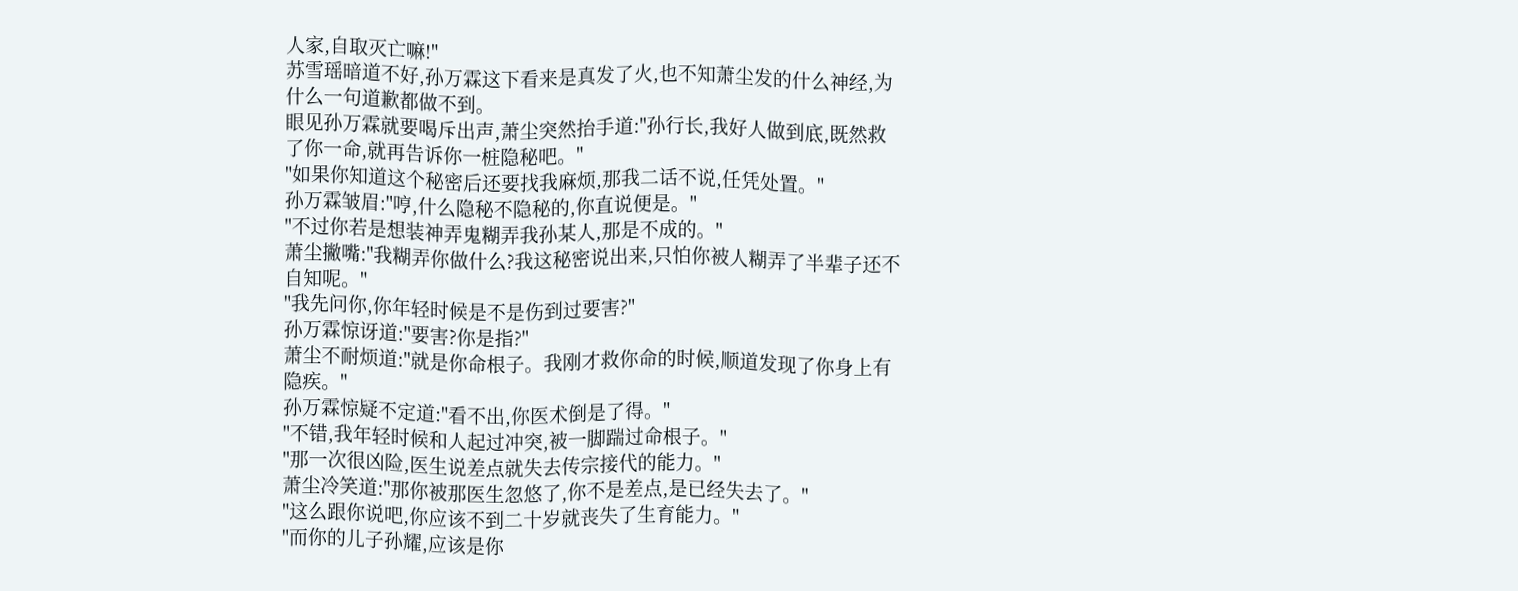人家,自取灭亡嘛!"
苏雪瑶暗道不好,孙万霖这下看来是真发了火,也不知萧尘发的什么神经,为什么一句道歉都做不到。
眼见孙万霖就要喝斥出声,萧尘突然抬手道:"孙行长,我好人做到底,既然救了你一命,就再告诉你一桩隐秘吧。"
"如果你知道这个秘密后还要找我麻烦,那我二话不说,任凭处置。"
孙万霖皱眉:"哼,什么隐秘不隐秘的,你直说便是。"
"不过你若是想装神弄鬼糊弄我孙某人,那是不成的。"
萧尘撇嘴:"我糊弄你做什么?我这秘密说出来,只怕你被人糊弄了半辈子还不自知呢。"
"我先问你,你年轻时候是不是伤到过要害?"
孙万霖惊讶道:"要害?你是指?"
萧尘不耐烦道:"就是你命根子。我刚才救你命的时候,顺道发现了你身上有隐疾。"
孙万霖惊疑不定道:"看不出,你医术倒是了得。"
"不错,我年轻时候和人起过冲突,被一脚踹过命根子。"
"那一次很凶险,医生说差点就失去传宗接代的能力。"
萧尘冷笑道:"那你被那医生忽悠了,你不是差点,是已经失去了。"
"这么跟你说吧,你应该不到二十岁就丧失了生育能力。"
"而你的儿子孙耀,应该是你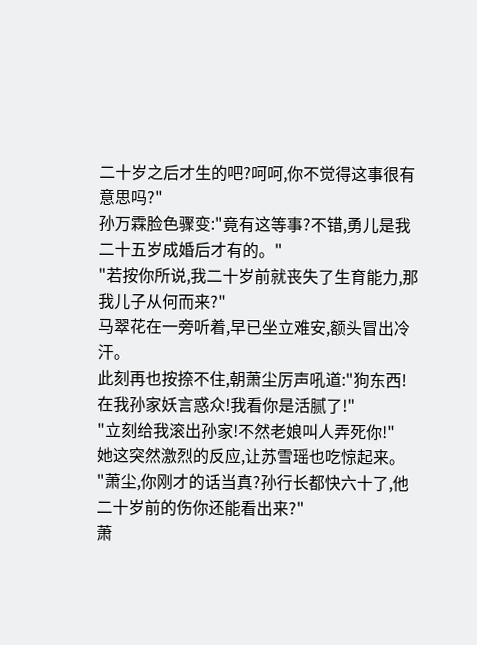二十岁之后才生的吧?呵呵,你不觉得这事很有意思吗?"
孙万霖脸色骤变:"竟有这等事?不错,勇儿是我二十五岁成婚后才有的。"
"若按你所说,我二十岁前就丧失了生育能力,那我儿子从何而来?"
马翠花在一旁听着,早已坐立难安,额头冒出冷汗。
此刻再也按捺不住,朝萧尘厉声吼道:"狗东西!在我孙家妖言惑众!我看你是活腻了!"
"立刻给我滚出孙家!不然老娘叫人弄死你!"
她这突然激烈的反应,让苏雪瑶也吃惊起来。
"萧尘,你刚才的话当真?孙行长都快六十了,他二十岁前的伤你还能看出来?"
萧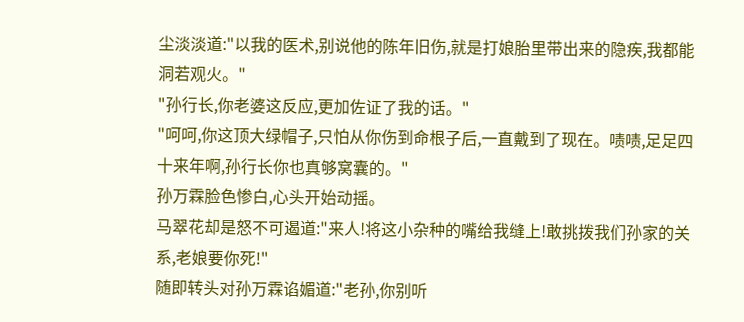尘淡淡道:"以我的医术,别说他的陈年旧伤,就是打娘胎里带出来的隐疾,我都能洞若观火。"
"孙行长,你老婆这反应,更加佐证了我的话。"
"呵呵,你这顶大绿帽子,只怕从你伤到命根子后,一直戴到了现在。啧啧,足足四十来年啊,孙行长你也真够窝囊的。"
孙万霖脸色惨白,心头开始动摇。
马翠花却是怒不可遏道:"来人!将这小杂种的嘴给我缝上!敢挑拨我们孙家的关系,老娘要你死!"
随即转头对孙万霖谄媚道:"老孙,你别听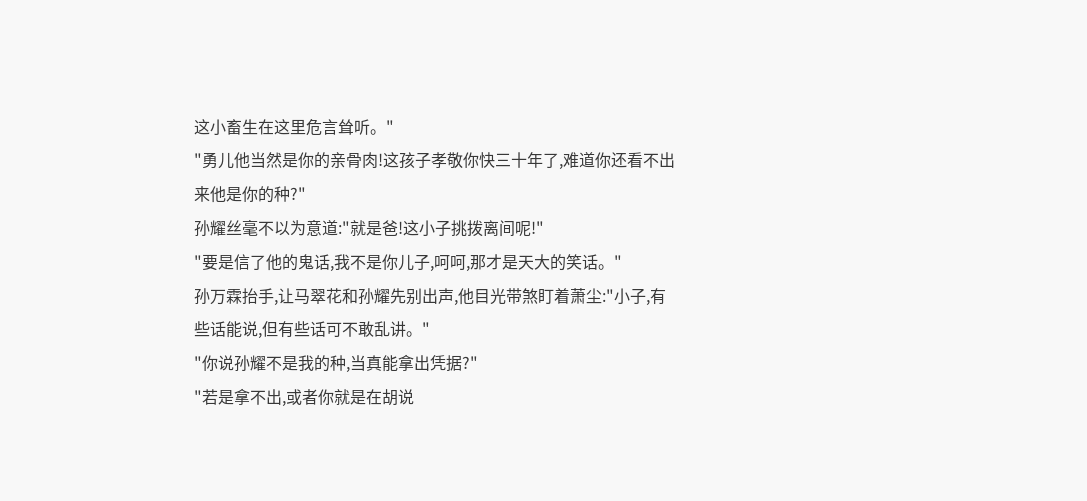这小畜生在这里危言耸听。"
"勇儿他当然是你的亲骨肉!这孩子孝敬你快三十年了,难道你还看不出来他是你的种?"
孙耀丝毫不以为意道:"就是爸!这小子挑拨离间呢!"
"要是信了他的鬼话,我不是你儿子,呵呵,那才是天大的笑话。"
孙万霖抬手,让马翠花和孙耀先别出声,他目光带煞盯着萧尘:"小子,有些话能说,但有些话可不敢乱讲。"
"你说孙耀不是我的种,当真能拿出凭据?"
"若是拿不出,或者你就是在胡说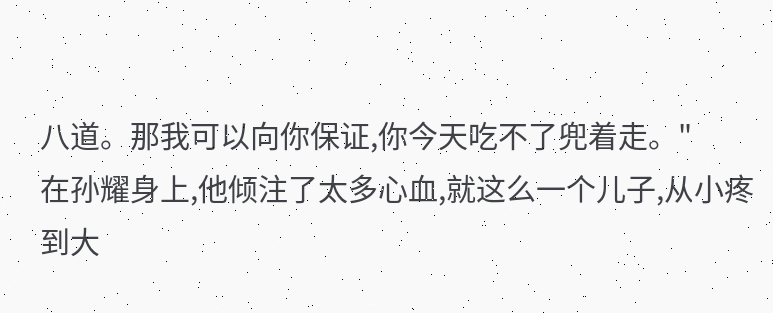八道。那我可以向你保证,你今天吃不了兜着走。"
在孙耀身上,他倾注了太多心血,就这么一个儿子,从小疼到大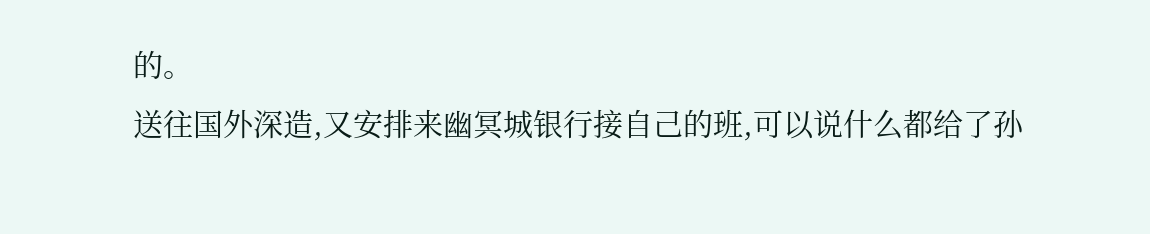的。
送往国外深造,又安排来幽冥城银行接自己的班,可以说什么都给了孙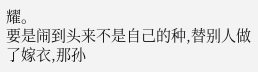耀。
要是闹到头来不是自己的种,替别人做了嫁衣,那孙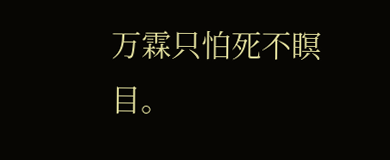万霖只怕死不瞑目。